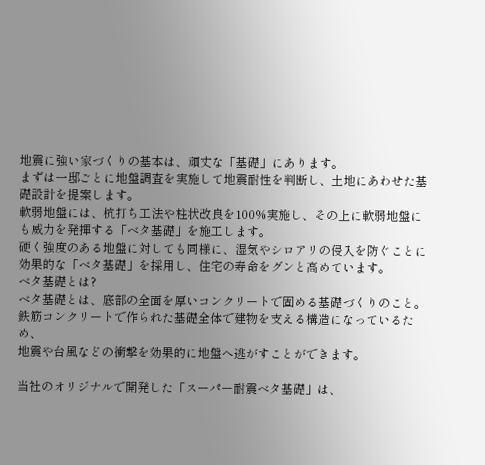地震に強い家づくりの基本は、頑丈な「基礎」にあります。
まずは一邸ごとに地盤調査を実施して地震耐性を判断し、土地にあわせた基礎設計を提案します。
軟弱地盤には、杭打ち工法や柱状改良を100%実施し、その上に軟弱地盤にも威力を発揮する「ベタ基礎」を施工します。
硬く強度のある地盤に対しても同様に、湿気やシロアリの侵入を防ぐことに効果的な「ベタ基礎」を採用し、住宅の寿命をグンと高めています。
ベタ基礎とは?
ベタ基礎とは、底部の全面を厚いコンクリートで固める基礎づくりのこと。
鉄筋コンクリートで作られた基礎全体で建物を支える構造になっているため、
地震や台風などの衝撃を効果的に地盤へ逃がすことができます。

当社のオリジナルで開発した「スーパー耐震ベタ基礎」は、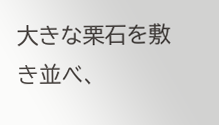大きな栗石を敷き並べ、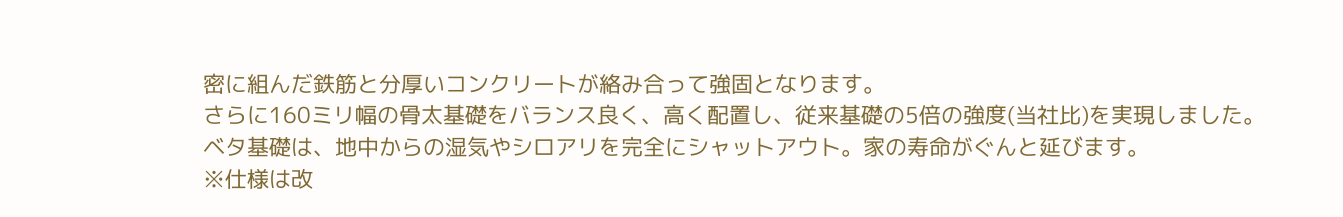密に組んだ鉄筋と分厚いコンクリートが絡み合って強固となります。
さらに160ミリ幅の骨太基礎をバランス良く、高く配置し、従来基礎の5倍の強度(当社比)を実現しました。
ベタ基礎は、地中からの湿気やシロアリを完全にシャットアウト。家の寿命がぐんと延びます。
※仕様は改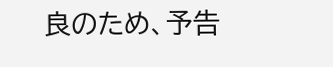良のため、予告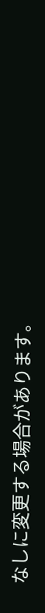なしに変更する場合があります。